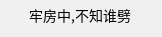牢房中,不知谁劈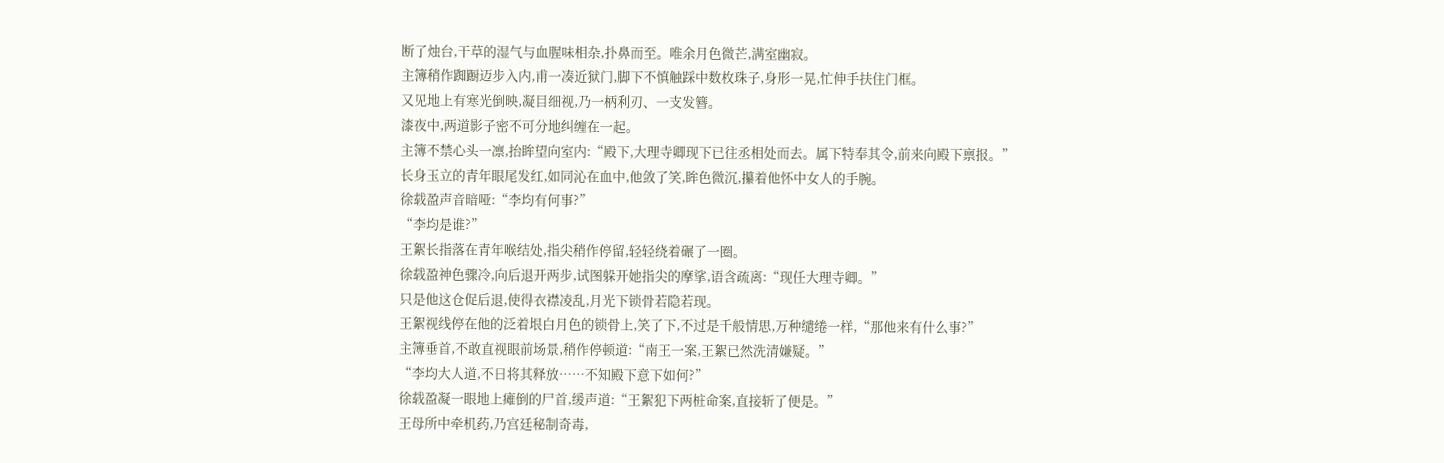断了烛台,干草的湿气与血腥味相杂,扑鼻而至。唯余月色微芒,满室幽寂。
主簿稍作踟蹰迈步入内,甫一凑近狱门,脚下不慎触踩中数枚珠子,身形一晃,忙伸手扶住门框。
又见地上有寒光倒映,凝目细视,乃一柄利刃、一支发簪。
漆夜中,两道影子密不可分地纠缠在一起。
主簿不禁心头一凛,抬眸望向室内:“殿下,大理寺卿现下已往丞相处而去。属下特奉其令,前来向殿下禀报。”
长身玉立的青年眼尾发红,如同沁在血中,他敛了笑,眸色微沉,攥着他怀中女人的手腕。
徐载盈声音暗哑:“李均有何事?”
“李均是谁?”
王絮长指落在青年喉结处,指尖稍作停留,轻轻绕着碾了一圈。
徐载盈神色骤冷,向后退开两步,试图躲开她指尖的摩挲,语含疏离:“现任大理寺卿。”
只是他这仓促后退,使得衣襟凌乱,月光下锁骨若隐若现。
王絮视线停在他的泛着垠白月色的锁骨上,笑了下,不过是千般情思,万种缱绻一样,“那他来有什么事?”
主簿垂首,不敢直视眼前场景,稍作停顿道:“南王一案,王絮已然洗清嫌疑。”
“李均大人道,不日将其释放……不知殿下意下如何?”
徐载盈凝一眼地上瘫倒的尸首,缓声道:“王絮犯下两桩命案,直接斩了便是。”
王母所中牵机药,乃宫廷秘制奇毒,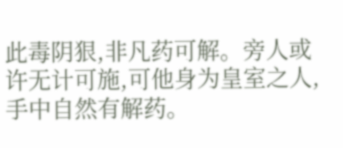此毒阴狠,非凡药可解。旁人或许无计可施,可他身为皇室之人,手中自然有解药。